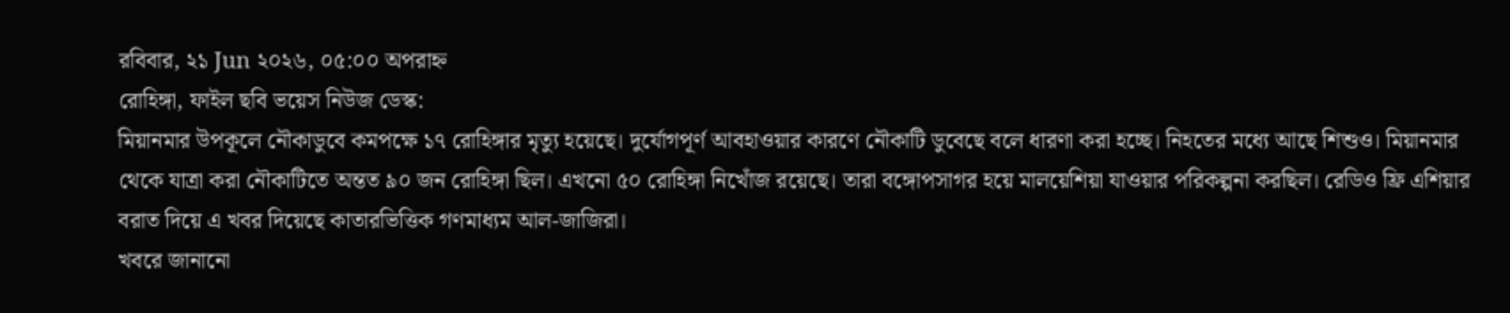রবিবার, ২১ Jun ২০২৬, ০৫:০০ অপরাহ্ন
রোহিঙ্গা, ফাইল ছবি ভয়েস নিউজ ডেস্ক:
মিয়ানমার উপকূলে নৌকাডুবে কমপক্ষে ১৭ রোহিঙ্গার মৃত্যু হয়েছে। দুর্যোগপূর্ণ আবহাওয়ার কারণে নৌকাটি ডুবেছে বলে ধারণা করা হচ্ছে। নিহতের মধ্যে আছে শিশুও। মিয়ানমার থেকে যাত্রা করা নৌকাটিতে অন্তত ৯০ জন রোহিঙ্গা ছিল। এখনো ৫০ রোহিঙ্গা নিখোঁজ রয়েছে। তারা বঙ্গোপসাগর হয়ে মালয়েশিয়া যাওয়ার পরিকল্পনা করছিল। রেডিও ফ্রি এশিয়ার বরাত দিয়ে এ খবর দিয়েছে কাতারভিত্তিক গণমাধ্যম আল-জাজিরা।
খবরে জানানো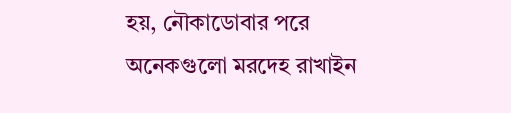হয়, নৌকাডোবার পরে অনেকগুলো মরদেহ রাখাইন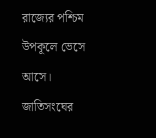রাজ্যের পশ্চিম উপকূলে ভেসে আসে। জাতিসংঘের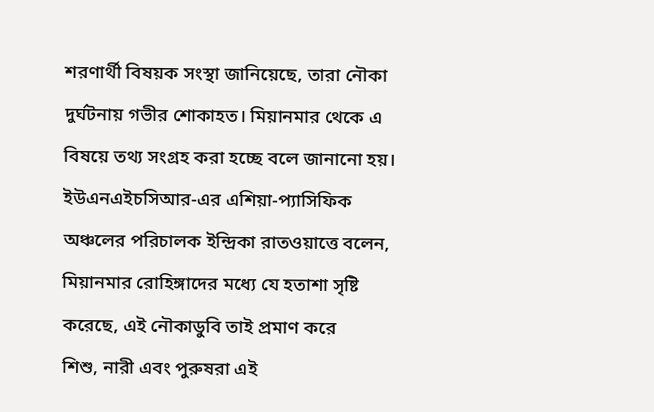শরণার্থী বিষয়ক সংস্থা জানিয়েছে, তারা নৌকা দুর্ঘটনায় গভীর শোকাহত। মিয়ানমার থেকে এ বিষয়ে তথ্য সংগ্রহ করা হচ্ছে বলে জানানো হয়। ইউএনএইচসিআর-এর এশিয়া-প্যাসিফিক অঞ্চলের পরিচালক ইন্দ্রিকা রাতওয়াত্তে বলেন, মিয়ানমার রোহিঙ্গাদের মধ্যে যে হতাশা সৃষ্টি করেছে, এই নৌকাডুবি তাই প্রমাণ করে
শিশু, নারী এবং পুরুষরা এই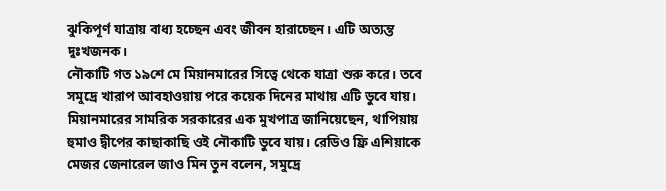ঝুকিপূর্ণ যাত্রায় বাধ্য হচ্ছেন এবং জীবন হারাচ্ছেন। এটি অত্যন্ত দুঃখজনক।
নৌকাটি গত ১৯শে মে মিয়ানমারের সিত্বে থেকে যাত্রা শুরু করে। তবে সমুদ্রে খারাপ আবহাওয়ায় পরে কয়েক দিনের মাথায় এটি ডুবে যায়। মিয়ানমারের সামরিক সরকারের এক মুখপাত্র জানিয়েছেন, থাপিয়ায় হুমাও দ্বীপের কাছাকাছি ওই নৌকাটি ডুবে যায়। রেডিও ফ্রি এশিয়াকে মেজর জেনারেল জাও মিন তুন বলেন, সমুদ্রে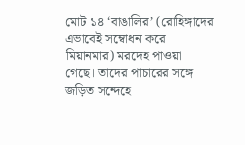মোট ১৪ ‘বাঙালির’ (রোহিঙ্গাদের এভাবেই সম্বোধন করে মিয়ানমার) মরদেহ পাওয়া গেছে। তাদের পাচারের সঙ্গে জড়িত সন্দেহে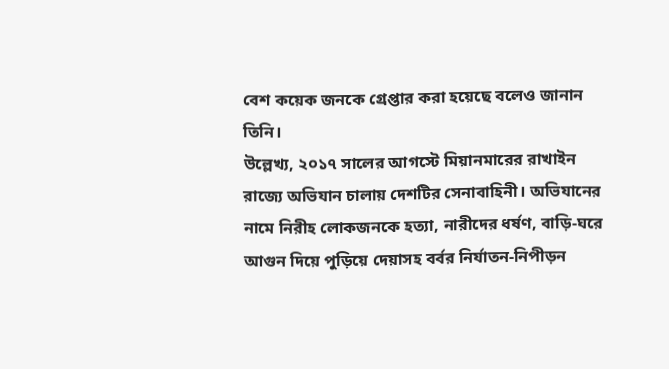বেশ কয়েক জনকে গ্রেপ্তার করা হয়েছে বলেও জানান তিনি।
উল্লেখ্য, ২০১৭ সালের আগস্টে মিয়ানমারের রাখাইন রাজ্যে অভিযান চালায় দেশটির সেনাবাহিনী। অভিযানের নামে নিরীহ লোকজনকে হত্যা, নারীদের ধর্ষণ, বাড়ি-ঘরে আগুন দিয়ে পুড়িয়ে দেয়াসহ বর্বর নির্যাতন-নিপীড়ন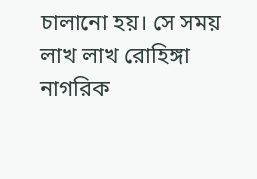চালানো হয়। সে সময় লাখ লাখ রোহিঙ্গা নাগরিক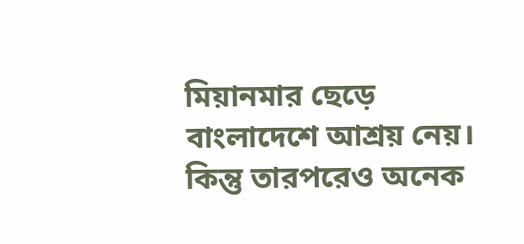মিয়ানমার ছেড়ে বাংলাদেশে আশ্রয় নেয়। কিন্তু তারপরেও অনেক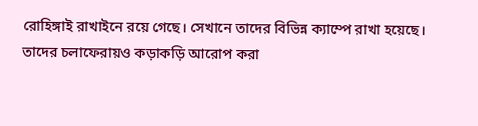রোহিঙ্গাই রাখাইনে রয়ে গেছে। সেখানে তাদের বিভিন্ন ক্যাম্পে রাখা হয়েছে। তাদের চলাফেরায়ও কড়াকড়ি আরোপ করা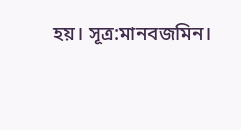হয়। সূত্র:মানবজমিন।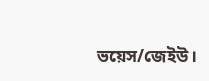ভয়েস/জেইউ।